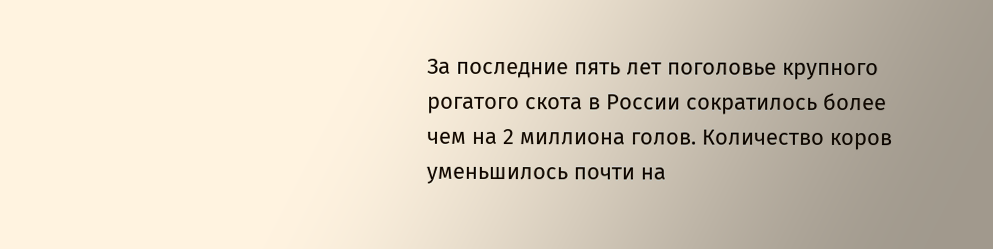За последние пять лет поголовье крупного рогатого скота в России сократилось более чем на 2 миллиона голов. Количество коров уменьшилось почти на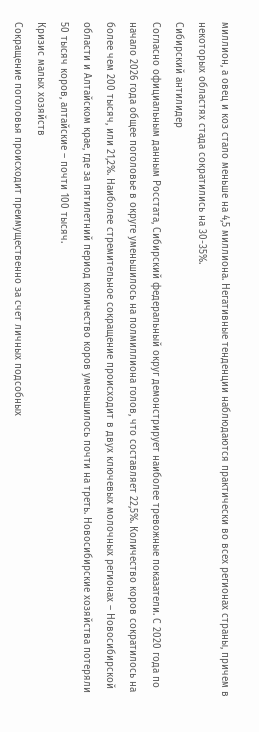миллион, а овец и коз стало меньше на 4,5 миллиона. Негативные тенденции наблюдаются практически во всех регионах страны, причем в некоторых областях стада сократились на 30-35%.
Сибирский антилидер
Согласно официальным данным Росстата, Сибирский федеральный округ демонстрирует наиболее тревожные показатели. С 2020 года по начало 2026 года общее поголовье в округе уменьшилось на полмиллиона голов, что составляет 22,5%. Количество коров сократилось на более чем 200 тысяч, или 21,2%. Наиболее стремительное сокращение происходит в двух ключевых молочных регионах – Новосибирской области и Алтайском крае, где за пятилетний период количество коров уменьшилось почти на треть. Новосибирские хозяйства потеряли 50 тысяч коров, алтайские – почти 100 тысяч.
Кризис малых хозяйств
Сокращение поголовья происходит преимущественно за счет личных подсобных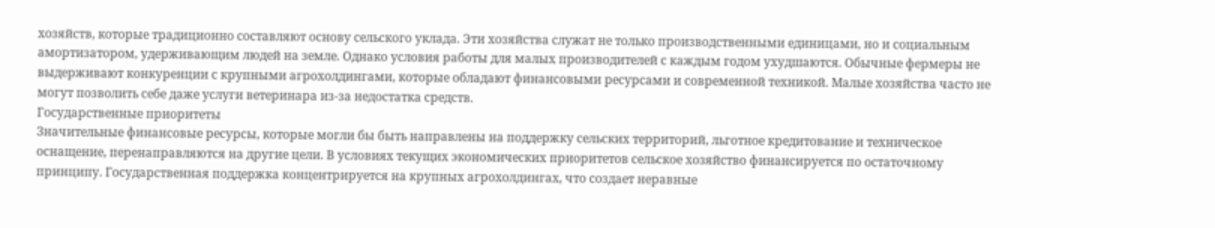хозяйств, которые традиционно составляют основу сельского уклада. Эти хозяйства служат не только производственными единицами, но и социальным амортизатором, удерживающим людей на земле. Однако условия работы для малых производителей с каждым годом ухудшаются. Обычные фермеры не выдерживают конкуренции с крупными агрохолдингами, которые обладают финансовыми ресурсами и современной техникой. Малые хозяйства часто не могут позволить себе даже услуги ветеринара из-за недостатка средств.
Государственные приоритеты
Значительные финансовые ресурсы, которые могли бы быть направлены на поддержку сельских территорий, льготное кредитование и техническое оснащение, перенаправляются на другие цели. В условиях текущих экономических приоритетов сельское хозяйство финансируется по остаточному принципу. Государственная поддержка концентрируется на крупных агрохолдингах, что создает неравные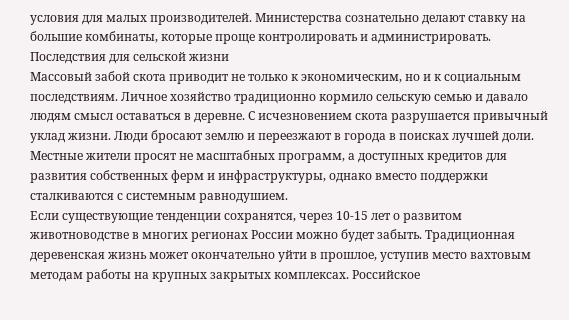условия для малых производителей. Министерства сознательно делают ставку на большие комбинаты, которые проще контролировать и администрировать.
Последствия для сельской жизни
Массовый забой скота приводит не только к экономическим, но и к социальным последствиям. Личное хозяйство традиционно кормило сельскую семью и давало людям смысл оставаться в деревне. С исчезновением скота разрушается привычный уклад жизни. Люди бросают землю и переезжают в города в поисках лучшей доли. Местные жители просят не масштабных программ, а доступных кредитов для развития собственных ферм и инфраструктуры, однако вместо поддержки сталкиваются с системным равнодушием.
Если существующие тенденции сохранятся, через 10-15 лет о развитом животноводстве в многих регионах России можно будет забыть. Традиционная деревенская жизнь может окончательно уйти в прошлое, уступив место вахтовым методам работы на крупных закрытых комплексах. Российское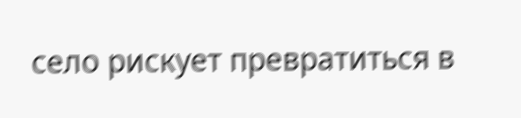село рискует превратиться в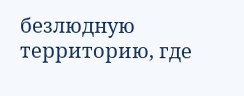безлюдную территорию, где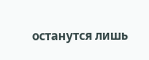останутся лишь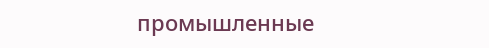промышленные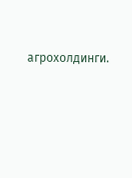агрохолдинги.